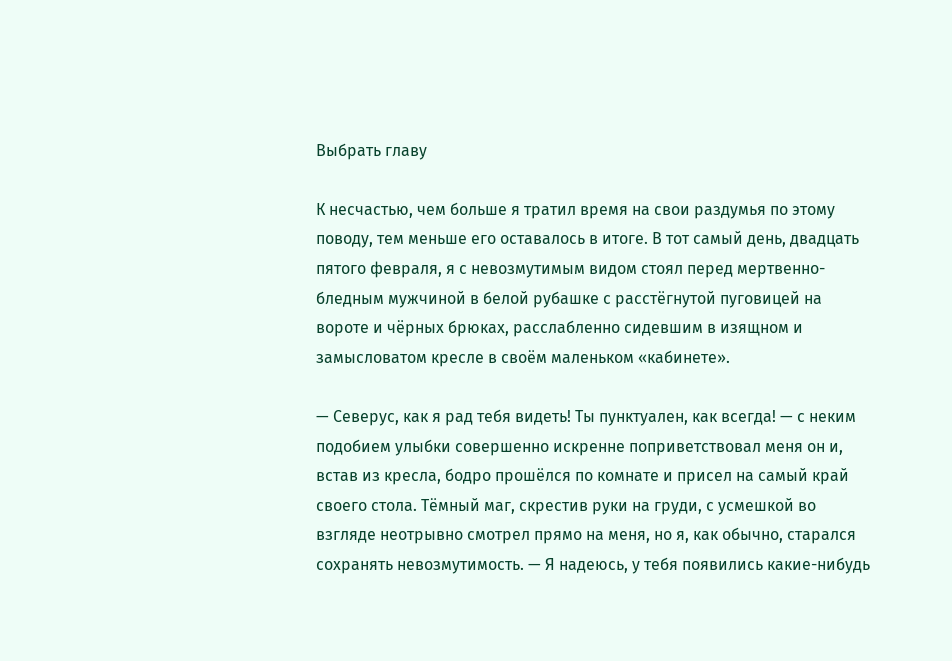Выбрать главу

К несчастью, чем больше я тратил время на свои раздумья по этому поводу, тем меньше его оставалось в итоге. В тот самый день, двадцать пятого февраля, я с невозмутимым видом стоял перед мертвенно-бледным мужчиной в белой рубашке с расстёгнутой пуговицей на вороте и чёрных брюках, расслабленно сидевшим в изящном и замысловатом кресле в своём маленьком «кабинете».

— Северус, как я рад тебя видеть! Ты пунктуален, как всегда! — с неким подобием улыбки совершенно искренне поприветствовал меня он и, встав из кресла, бодро прошёлся по комнате и присел на самый край своего стола. Тёмный маг, скрестив руки на груди, с усмешкой во взгляде неотрывно смотрел прямо на меня, но я, как обычно, старался сохранять невозмутимость. — Я надеюсь, у тебя появились какие-нибудь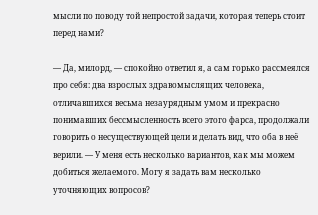мысли по поводу той непростой задачи, которая теперь стоит перед нами?

— Да, милорд, — спокойно ответил я, а сам горько рассмеялся про себя: два взрослых здравомыслящих человека, отличавшихся весьма незаурядным умом и прекрасно понимавших бессмысленность всего этого фарса, продолжали говорить о несуществующей цели и делать вид, что оба в неё верили. — У меня есть несколько вариантов, как мы можем добиться желаемого. Могу я задать вам несколько уточняющих вопросов?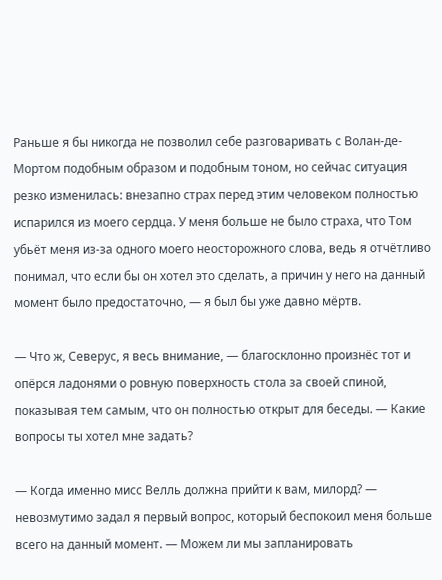Раньше я бы никогда не позволил себе разговаривать с Волан-де-Мортом подобным образом и подобным тоном, но сейчас ситуация резко изменилась: внезапно страх перед этим человеком полностью испарился из моего сердца. У меня больше не было страха, что Том убьёт меня из-за одного моего неосторожного слова, ведь я отчётливо понимал, что если бы он хотел это сделать, а причин у него на данный момент было предостаточно, — я был бы уже давно мёртв.

— Что ж, Северус, я весь внимание, — благосклонно произнёс тот и опёрся ладонями о ровную поверхность стола за своей спиной, показывая тем самым, что он полностью открыт для беседы. — Какие вопросы ты хотел мне задать?

— Когда именно мисс Велль должна прийти к вам, милорд? — невозмутимо задал я первый вопрос, который беспокоил меня больше всего на данный момент. — Можем ли мы запланировать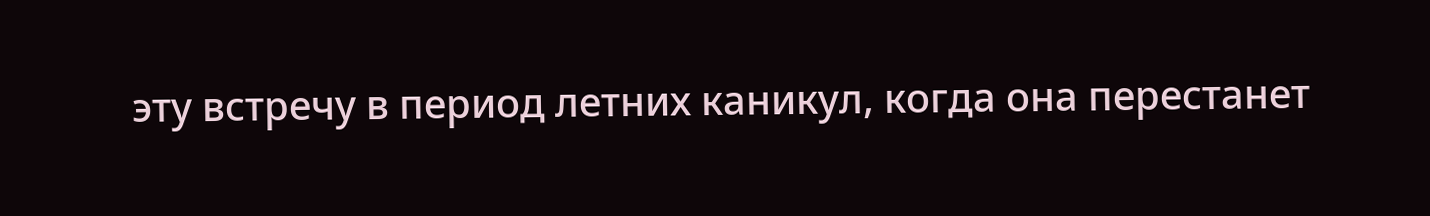эту встречу в период летних каникул, когда она перестанет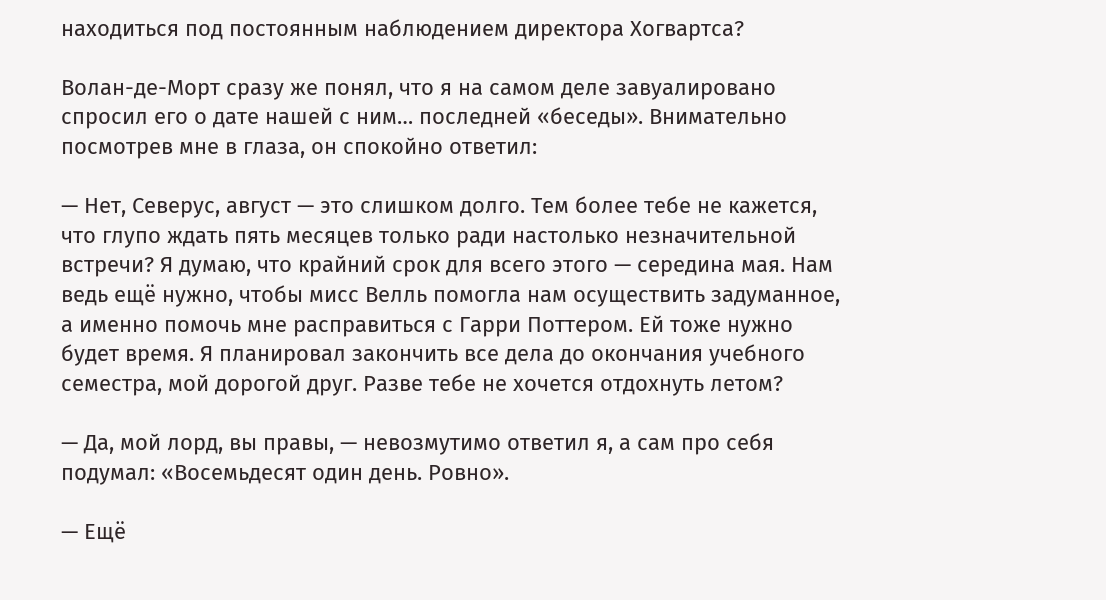находиться под постоянным наблюдением директора Хогвартса?

Волан-де-Морт сразу же понял, что я на самом деле завуалировано спросил его о дате нашей с ним… последней «беседы». Внимательно посмотрев мне в глаза, он спокойно ответил:

— Нет, Северус, август — это слишком долго. Тем более тебе не кажется, что глупо ждать пять месяцев только ради настолько незначительной встречи? Я думаю, что крайний срок для всего этого — середина мая. Нам ведь ещё нужно, чтобы мисс Велль помогла нам осуществить задуманное, а именно помочь мне расправиться с Гарри Поттером. Ей тоже нужно будет время. Я планировал закончить все дела до окончания учебного семестра, мой дорогой друг. Разве тебе не хочется отдохнуть летом?

— Да, мой лорд, вы правы, — невозмутимо ответил я, а сам про себя подумал: «Восемьдесят один день. Ровно».

— Ещё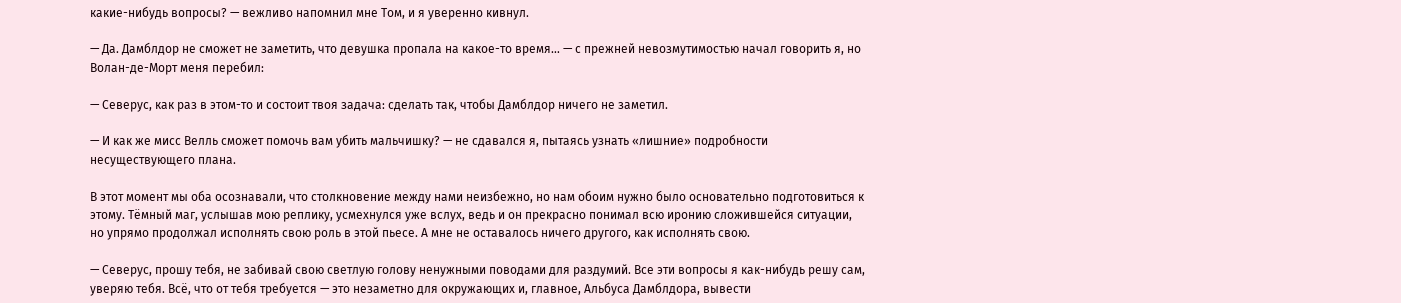какие-нибудь вопросы? — вежливо напомнил мне Том, и я уверенно кивнул.

— Да. Дамблдор не сможет не заметить, что девушка пропала на какое-то время… — с прежней невозмутимостью начал говорить я, но Волан-де-Морт меня перебил:

— Северус, как раз в этом-то и состоит твоя задача: сделать так, чтобы Дамблдор ничего не заметил.

— И как же мисс Велль сможет помочь вам убить мальчишку? — не сдавался я, пытаясь узнать «лишние» подробности несуществующего плана.

В этот момент мы оба осознавали, что столкновение между нами неизбежно, но нам обоим нужно было основательно подготовиться к этому. Тёмный маг, услышав мою реплику, усмехнулся уже вслух, ведь и он прекрасно понимал всю иронию сложившейся ситуации, но упрямо продолжал исполнять свою роль в этой пьесе. А мне не оставалось ничего другого, как исполнять свою.

— Северус, прошу тебя, не забивай свою светлую голову ненужными поводами для раздумий. Все эти вопросы я как-нибудь решу сам, уверяю тебя. Всё, что от тебя требуется — это незаметно для окружающих и, главное, Альбуса Дамблдора, вывести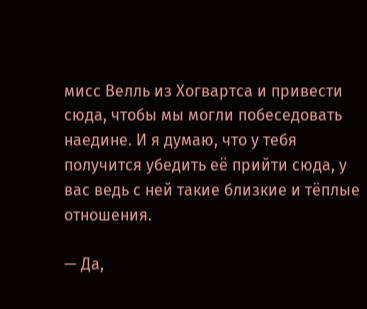мисс Велль из Хогвартса и привести сюда, чтобы мы могли побеседовать наедине. И я думаю, что у тебя получится убедить её прийти сюда, у вас ведь с ней такие близкие и тёплые отношения.

— Да,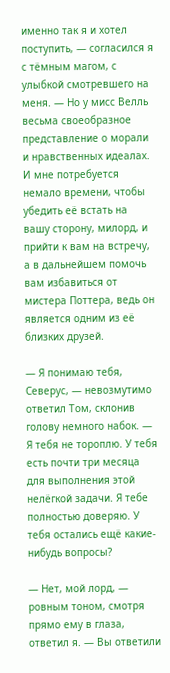именно так я и хотел поступить, — согласился я с тёмным магом, с улыбкой смотревшего на меня. — Но у мисс Велль весьма своеобразное представление о морали и нравственных идеалах. И мне потребуется немало времени, чтобы убедить её встать на вашу сторону, милорд, и прийти к вам на встречу, а в дальнейшем помочь вам избавиться от мистера Поттера, ведь он является одним из её близких друзей.

— Я понимаю тебя, Северус, — невозмутимо ответил Том, склонив голову немного набок. — Я тебя не тороплю. У тебя есть почти три месяца для выполнения этой нелёгкой задачи. Я тебе полностью доверяю. У тебя остались ещё какие-нибудь вопросы?

— Нет, мой лорд, — ровным тоном, смотря прямо ему в глаза, ответил я. — Вы ответили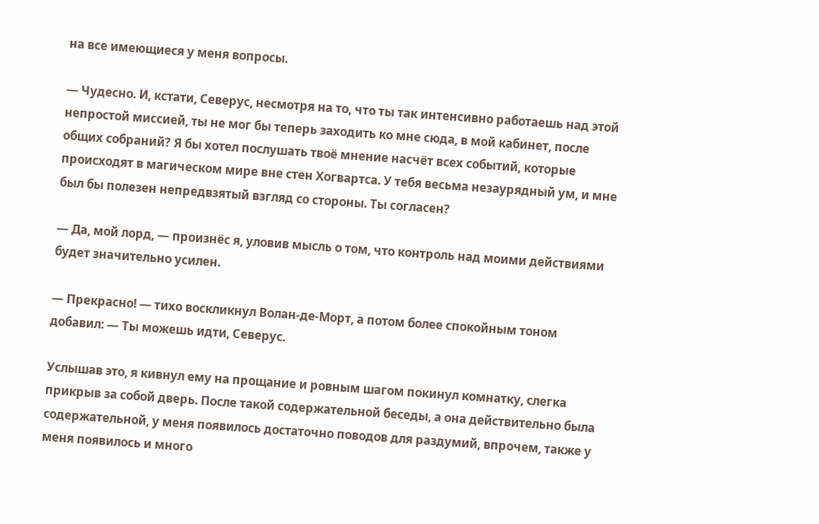на все имеющиеся у меня вопросы.

— Чудесно. И, кстати, Северус, несмотря на то, что ты так интенсивно работаешь над этой непростой миссией, ты не мог бы теперь заходить ко мне сюда, в мой кабинет, после общих собраний? Я бы хотел послушать твоё мнение насчёт всех событий, которые происходят в магическом мире вне стен Хогвартса. У тебя весьма незаурядный ум, и мне был бы полезен непредвзятый взгляд со стороны. Ты согласен?

— Да, мой лорд, — произнёс я, уловив мысль о том, что контроль над моими действиями будет значительно усилен.

— Прекрасно! — тихо воскликнул Волан-де-Морт, а потом более спокойным тоном добавил: — Ты можешь идти, Северус.

Услышав это, я кивнул ему на прощание и ровным шагом покинул комнатку, слегка прикрыв за собой дверь. После такой содержательной беседы, а она действительно была содержательной, у меня появилось достаточно поводов для раздумий, впрочем, также у меня появилось и много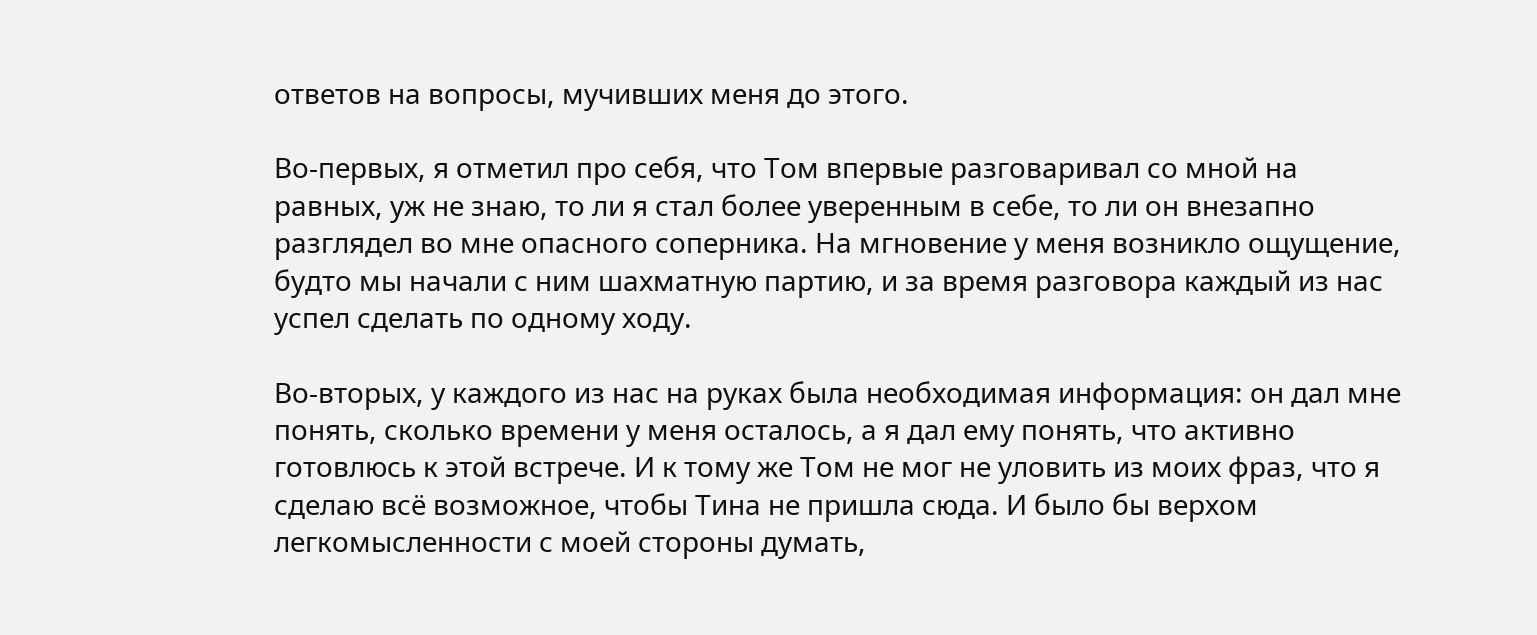ответов на вопросы, мучивших меня до этого.

Во-первых, я отметил про себя, что Том впервые разговаривал со мной на равных, уж не знаю, то ли я стал более уверенным в себе, то ли он внезапно разглядел во мне опасного соперника. На мгновение у меня возникло ощущение, будто мы начали с ним шахматную партию, и за время разговора каждый из нас успел сделать по одному ходу.

Во-вторых, у каждого из нас на руках была необходимая информация: он дал мне понять, сколько времени у меня осталось, а я дал ему понять, что активно готовлюсь к этой встрече. И к тому же Том не мог не уловить из моих фраз, что я сделаю всё возможное, чтобы Тина не пришла сюда. И было бы верхом легкомысленности с моей стороны думать,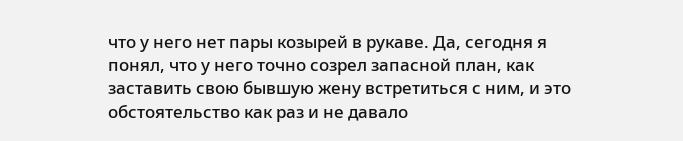что у него нет пары козырей в рукаве. Да, сегодня я понял, что у него точно созрел запасной план, как заставить свою бывшую жену встретиться с ним, и это обстоятельство как раз и не давало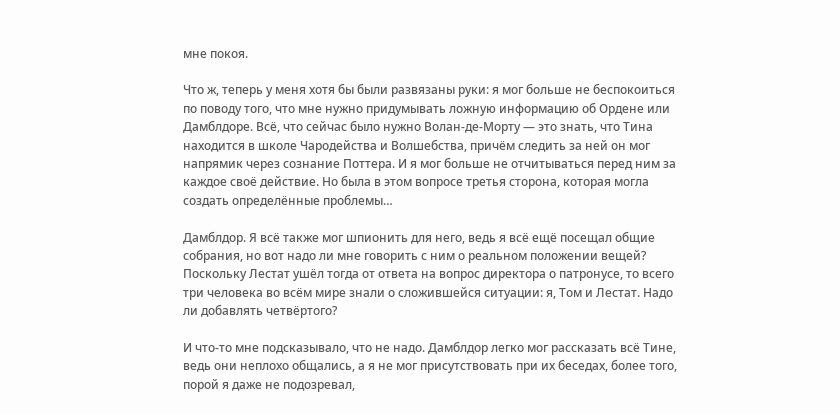мне покоя.

Что ж, теперь у меня хотя бы были развязаны руки: я мог больше не беспокоиться по поводу того, что мне нужно придумывать ложную информацию об Ордене или Дамблдоре. Всё, что сейчас было нужно Волан-де-Морту — это знать, что Тина находится в школе Чародейства и Волшебства, причём следить за ней он мог напрямик через сознание Поттера. И я мог больше не отчитываться перед ним за каждое своё действие. Но была в этом вопросе третья сторона, которая могла создать определённые проблемы…

Дамблдор. Я всё также мог шпионить для него, ведь я всё ещё посещал общие собрания, но вот надо ли мне говорить с ним о реальном положении вещей? Поскольку Лестат ушёл тогда от ответа на вопрос директора о патронусе, то всего три человека во всём мире знали о сложившейся ситуации: я, Том и Лестат. Надо ли добавлять четвёртого?

И что-то мне подсказывало, что не надо. Дамблдор легко мог рассказать всё Тине, ведь они неплохо общались, а я не мог присутствовать при их беседах, более того, порой я даже не подозревал,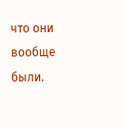что они вообще были.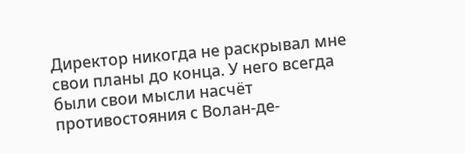Директор никогда не раскрывал мне свои планы до конца. У него всегда были свои мысли насчёт противостояния с Волан-де-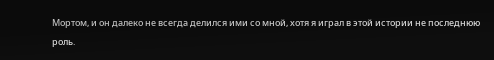Мортом, и он далеко не всегда делился ими со мной, хотя я играл в этой истории не последнюю роль.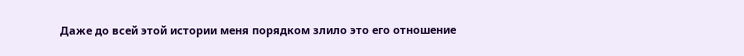Даже до всей этой истории меня порядком злило это его отношение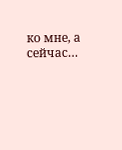ко мне, а сейчас…